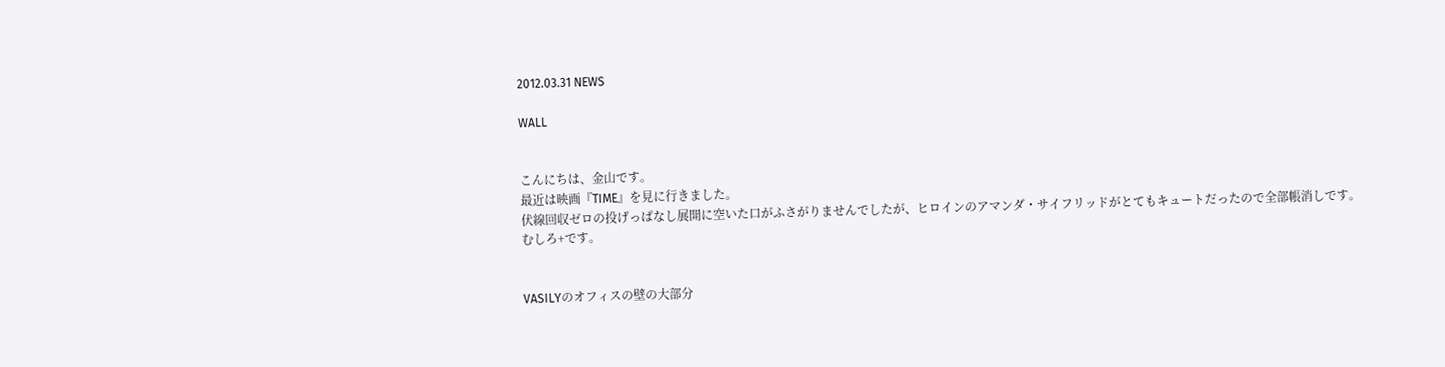2012.03.31 NEWS

WALL


こんにちは、金山です。
最近は映画『TIME』を見に行きました。
伏線回収ゼロの投げっぱなし展開に空いた口がふさがりませんでしたが、ヒロインのアマンダ・サイフリッドがとてもキュートだったので全部帳消しです。むしろ+です。


VASILYのオフィスの壁の大部分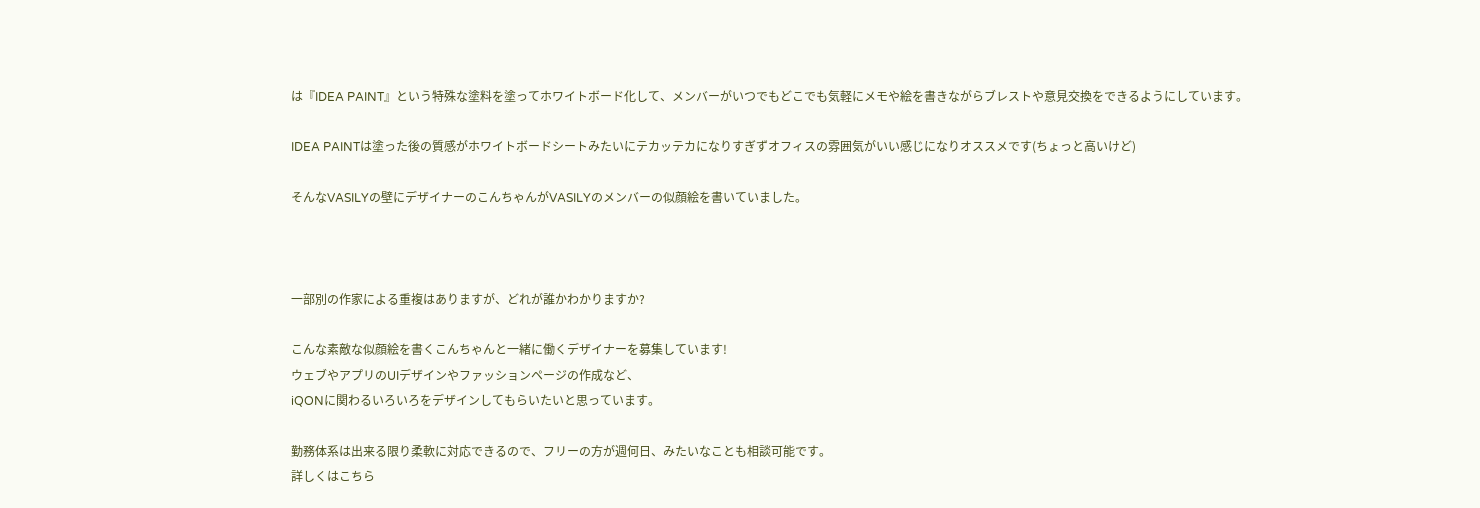は『IDEA PAINT』という特殊な塗料を塗ってホワイトボード化して、メンバーがいつでもどこでも気軽にメモや絵を書きながらブレストや意見交換をできるようにしています。

IDEA PAINTは塗った後の質感がホワイトボードシートみたいにテカッテカになりすぎずオフィスの雰囲気がいい感じになりオススメです(ちょっと高いけど)

そんなVASILYの壁にデザイナーのこんちゃんがVASILYのメンバーの似顔絵を書いていました。



一部別の作家による重複はありますが、どれが誰かわかりますか?

こんな素敵な似顔絵を書くこんちゃんと一緒に働くデザイナーを募集しています!
ウェブやアプリのUIデザインやファッションページの作成など、
iQONに関わるいろいろをデザインしてもらいたいと思っています。

勤務体系は出来る限り柔軟に対応できるので、フリーの方が週何日、みたいなことも相談可能です。
詳しくはこちら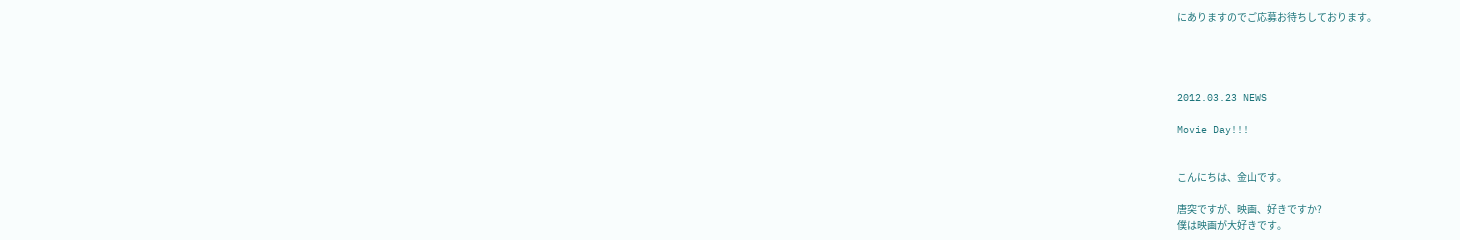にありますのでご応募お待ちしております。




2012.03.23 NEWS

Movie Day!!!


こんにちは、金山です。

唐突ですが、映画、好きですか?
僕は映画が大好きです。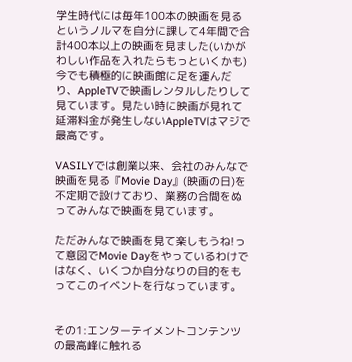学生時代には毎年100本の映画を見るというノルマを自分に課して4年間で合計400本以上の映画を見ました(いかがわしい作品を入れたらもっといくかも)今でも積極的に映画館に足を運んだり、AppleTVで映画レンタルしたりして見ています。見たい時に映画が見れて延滞料金が発生しないAppleTVはマジで最高です。

VASILYでは創業以来、会社のみんなで映画を見る『Movie Day』(映画の日)を不定期で設けており、業務の合間をぬってみんなで映画を見ています。

ただみんなで映画を見て楽しもうね!って意図でMovie Dayをやっているわけではなく、いくつか自分なりの目的をもってこのイベントを行なっています。


その1:エンターテイメントコンテンツの最高峰に触れる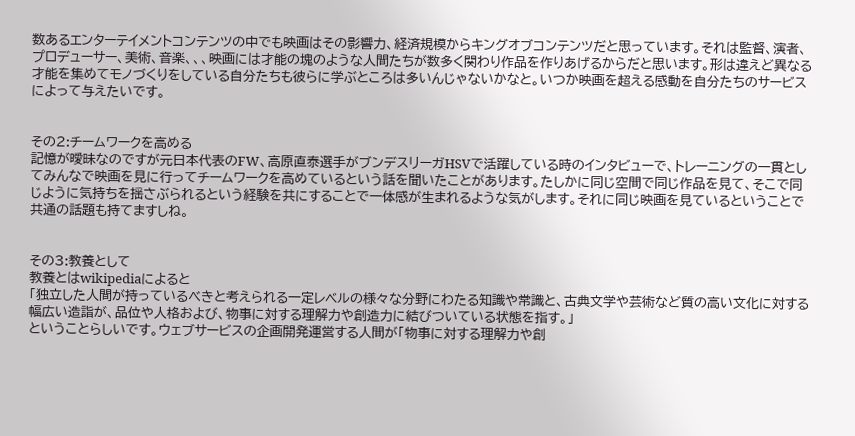数あるエンターテイメントコンテンツの中でも映画はその影響力、経済規模からキングオブコンテンツだと思っています。それは監督、演者、プロデューサー、美術、音楽、、、映画には才能の塊のような人間たちが数多く関わり作品を作りあげるからだと思います。形は違えど異なる才能を集めてモノづくりをしている自分たちも彼らに学ぶところは多いんじゃないかなと。いつか映画を超える感動を自分たちのサービスによって与えたいです。


その2:チームワークを高める
記憶が曖昧なのですが元日本代表のFW、高原直泰選手がブンデスリーガHSVで活躍している時のインタビューで、トレーニングの一貫としてみんなで映画を見に行ってチームワークを高めているという話を聞いたことがあります。たしかに同じ空間で同じ作品を見て、そこで同じように気持ちを揺さぶられるという経験を共にすることで一体感が生まれるような気がします。それに同じ映画を見ているということで共通の話題も持てますしね。


その3:教養として
教養とはwikipediaによると
「独立した人間が持っているべきと考えられる一定レベルの様々な分野にわたる知識や常識と、古典文学や芸術など質の高い文化に対する幅広い造詣が、品位や人格および、物事に対する理解力や創造力に結びついている状態を指す。」
ということらしいです。ウェブサービスの企画開発運営する人間が「物事に対する理解力や創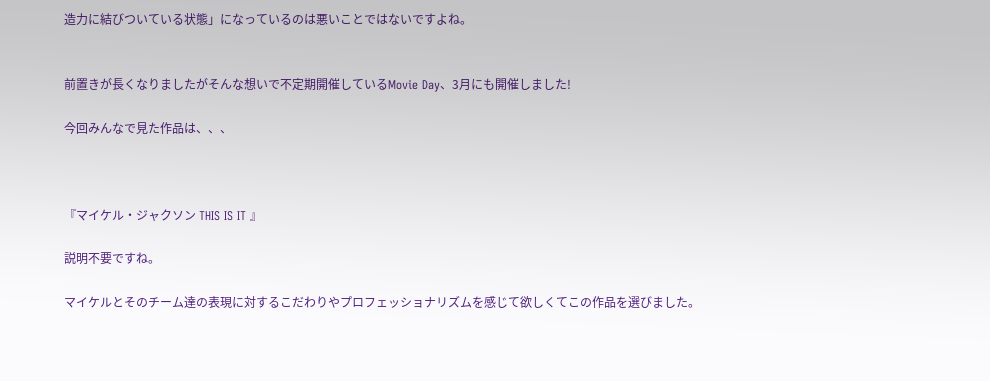造力に結びついている状態」になっているのは悪いことではないですよね。


前置きが長くなりましたがそんな想いで不定期開催しているMovie Day、3月にも開催しました!

今回みんなで見た作品は、、、



『マイケル・ジャクソン THIS IS IT 』

説明不要ですね。

マイケルとそのチーム達の表現に対するこだわりやプロフェッショナリズムを感じて欲しくてこの作品を選びました。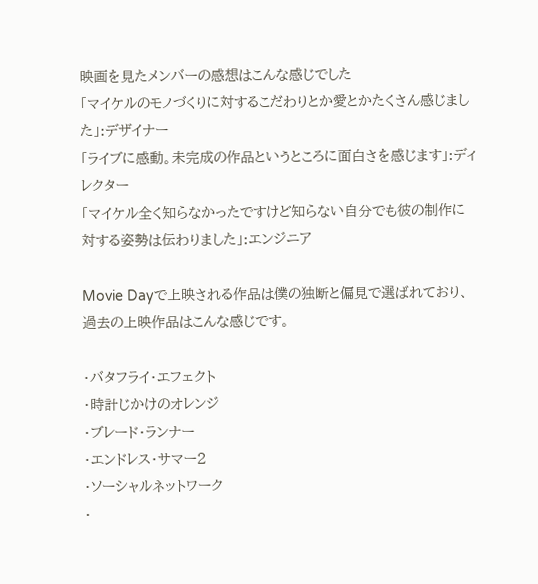映画を見たメンバーの感想はこんな感じでした
「マイケルのモノづくりに対するこだわりとか愛とかたくさん感じました」:デザイナー
「ライブに感動。未完成の作品というところに面白さを感じます」:ディレクター
「マイケル全く知らなかったですけど知らない自分でも彼の制作に対する姿勢は伝わりました」:エンジニア

Movie Dayで上映される作品は僕の独断と偏見で選ばれており、過去の上映作品はこんな感じです。

・バタフライ・エフェクト
・時計じかけのオレンジ
・ブレード・ランナー
・エンドレス・サマー2
・ソーシャルネットワーク
・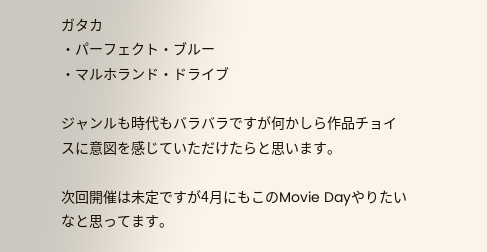ガタカ
・パーフェクト・ブルー
・マルホランド・ドライブ

ジャンルも時代もバラバラですが何かしら作品チョイスに意図を感じていただけたらと思います。

次回開催は未定ですが4月にもこのMovie Dayやりたいなと思ってます。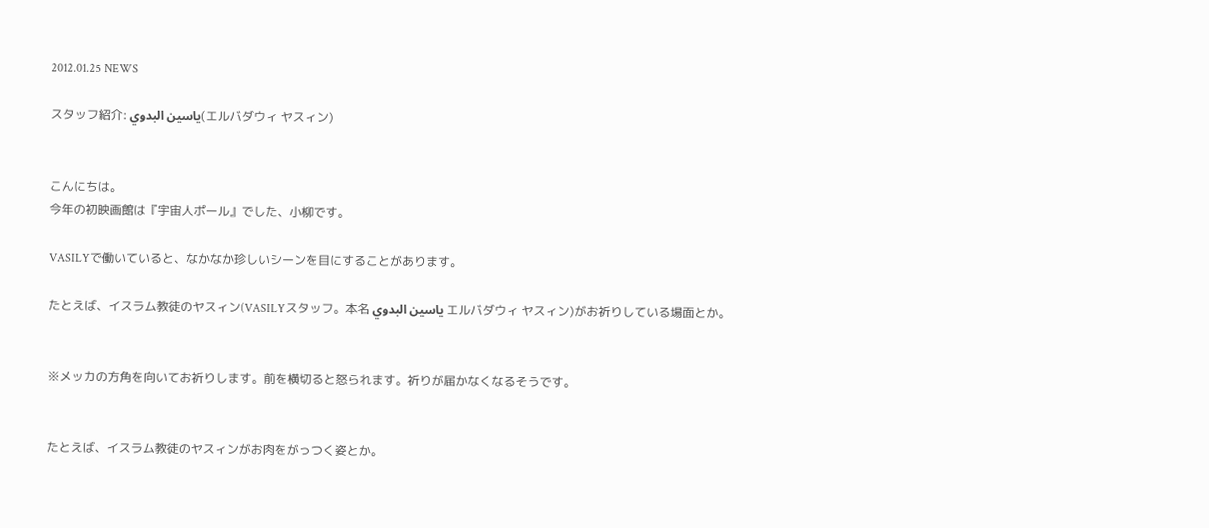2012.01.25 NEWS

スタッフ紹介: ياسين البدوي(エルバダウィ ヤスィン)


こんにちは。
今年の初映画館は『宇宙人ポール』でした、小柳です。

VASILYで働いていると、なかなか珍しいシーンを目にすることがあります。

たとえば、イスラム教徒のヤスィン(VASILYスタッフ。本名 ياسين البدوي エルバダウィ ヤスィン)がお祈りしている場面とか。


※メッカの方角を向いてお祈りします。前を横切ると怒られます。祈りが届かなくなるそうです。


たとえば、イスラム教徒のヤスィンがお肉をがっつく姿とか。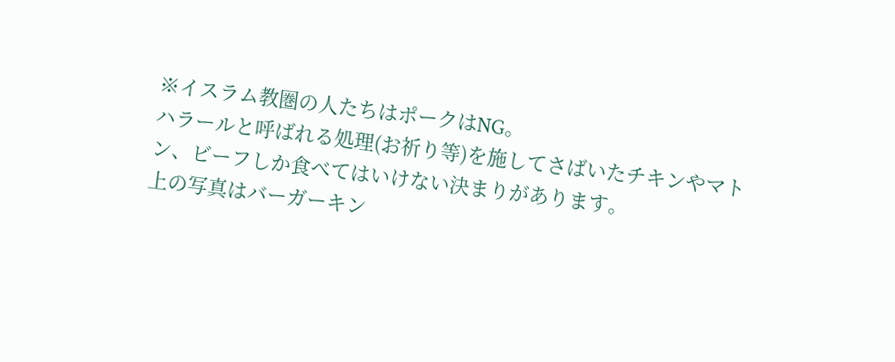※イスラム教圏の人たちはポークはNG。
ハラールと呼ばれる処理(お祈り等)を施してさばいたチキンやマトン、ビーフしか食べてはいけない決まりがあります。
上の写真はバーガーキン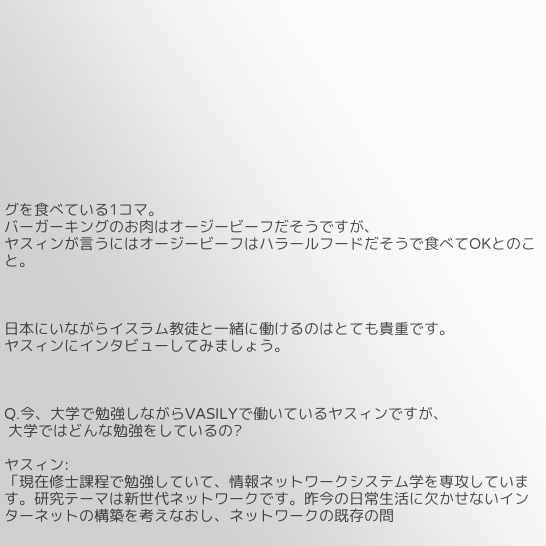グを食べている1コマ。
バーガーキングのお肉はオージービーフだそうですが、
ヤスィンが言うにはオージービーフはハラールフードだそうで食べてOKとのこと。



日本にいながらイスラム教徒と一緒に働けるのはとても貴重です。
ヤスィンにインタビューしてみましょう。



Q.今、大学で勉強しながらVASILYで働いているヤスィンですが、
 大学ではどんな勉強をしているの?

ヤスィン:
「現在修士課程で勉強していて、情報ネットワークシステム学を専攻しています。研究テーマは新世代ネットワークです。昨今の日常生活に欠かせないインターネットの構築を考えなおし、ネットワークの既存の問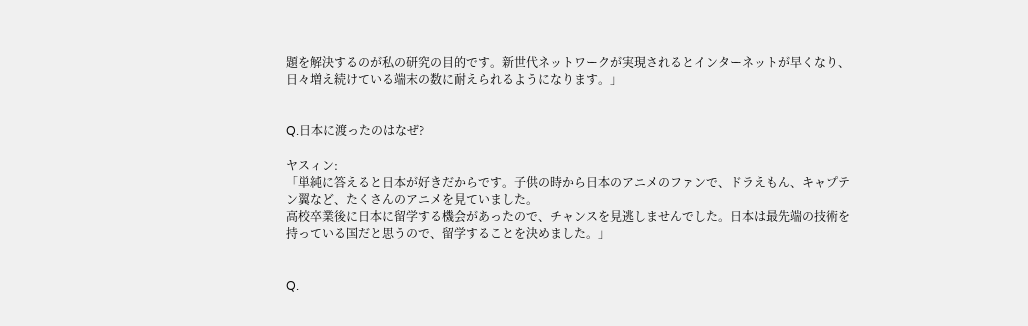題を解決するのが私の研究の目的です。新世代ネットワークが実現されるとインターネットが早くなり、日々増え続けている端末の数に耐えられるようになります。」


Q.日本に渡ったのはなぜ?

ヤスィン:
「単純に答えると日本が好きだからです。子供の時から日本のアニメのファンで、ドラえもん、キャプテン翼など、たくさんのアニメを見ていました。
高校卒業後に日本に留学する機会があったので、チャンスを見逃しませんでした。日本は最先端の技術を持っている国だと思うので、留学することを決めました。」


Q.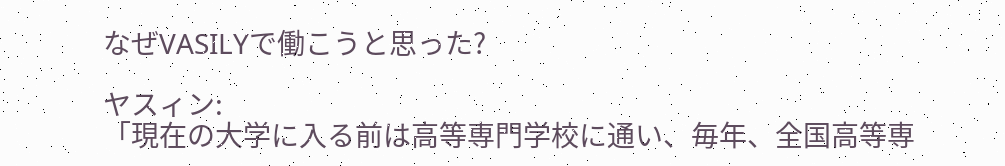なぜVASILYで働こうと思った?

ヤスィン:
「現在の大学に入る前は高等専門学校に通い、毎年、全国高等専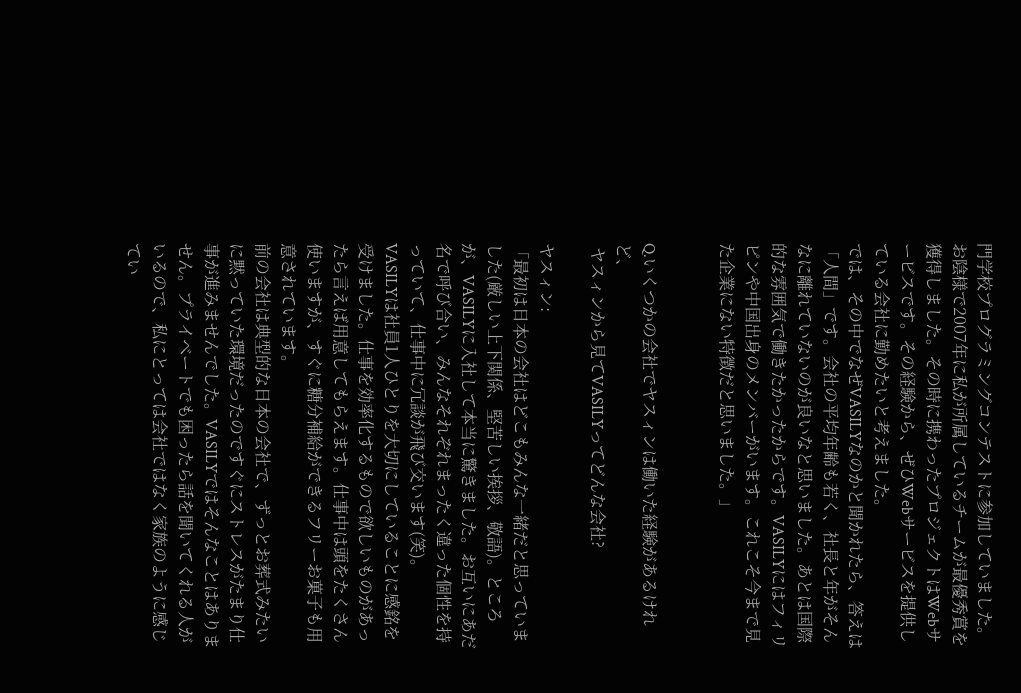門学校プログラミングコンテストに参加していました。お陰様で2007年に私が所属しているチームが最優秀賞を獲得しました。その時に携わったプロジェクトはWebサービスです。その経験から、ぜひWebサービスを提供している会社に勤めたいと考えました。
では、その中でなぜVASILYなのかと聞かれたら、答えは「人間」です。会社の平均年齢も若く、社長と年がそんなに離れていないのが良いなと思いました。あとは国際的な雰囲気で働きたかったからです。VASILYにはフィリピンや中国出身のメンバーがいます。これこそ今まで見た企業にない特徴だと思いました。」


Q.いくつかの会社でヤスィンは働いた経験があるけれど、
 ヤスィンから見てVASILYってどんな会社?

ヤスィン:
「最初は日本の会社はどこもみんな一緒だと思っていました(厳しい上下関係、堅苦しい挨拶、敬語)。ところが、VASILYに入社して本当に驚きました。お互いにあだ名で呼び合い、みんなそれぞれまったく違った個性を持っていて、仕事中に冗談が飛び交います(笑)。
VASILYは社員1人ひとりを大切にしていることに感銘を受けました。仕事を効率化するもので欲しいものがあったら言えば用意してもらえます。仕事中は頭をたくさん使いますが、すぐに糖分補給ができるフリーお菓子も用意されています。
前の会社は典型的な日本の会社で、ずっとお葬式みたいに黙っていた環境だったのですぐにストレスがたまり仕事が進みませんでした。VASILYではそんなことはありません。プライベートでも困ったら話を聞いてくれる人がいるので、私にとっては会社ではなく家族のように感じてい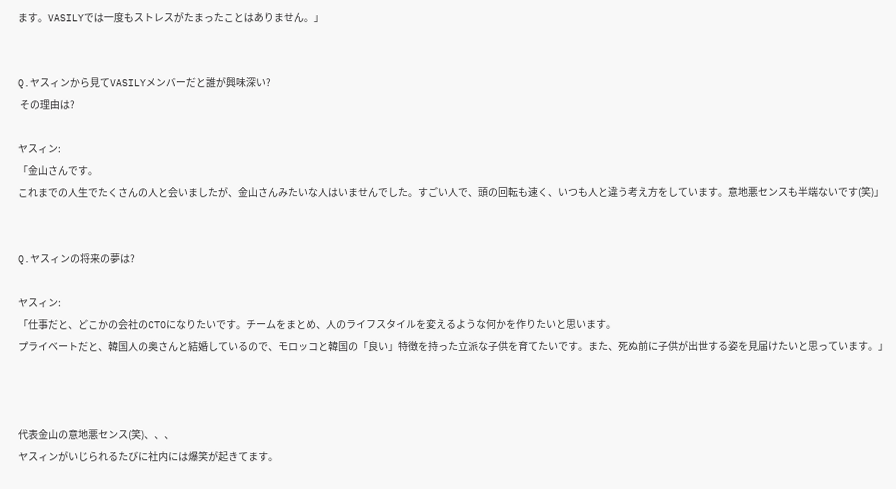ます。VASILYでは一度もストレスがたまったことはありません。」


Q.ヤスィンから見てVASILYメンバーだと誰が興味深い?
 その理由は?

ヤスィン:
「金山さんです。
これまでの人生でたくさんの人と会いましたが、金山さんみたいな人はいませんでした。すごい人で、頭の回転も速く、いつも人と違う考え方をしています。意地悪センスも半端ないです(笑)」


Q.ヤスィンの将来の夢は?

ヤスィン:
「仕事だと、どこかの会社のCTOになりたいです。チームをまとめ、人のライフスタイルを変えるような何かを作りたいと思います。
プライベートだと、韓国人の奥さんと結婚しているので、モロッコと韓国の「良い」特徴を持った立派な子供を育てたいです。また、死ぬ前に子供が出世する姿を見届けたいと思っています。」



代表金山の意地悪センス(笑)、、、
ヤスィンがいじられるたびに社内には爆笑が起きてます。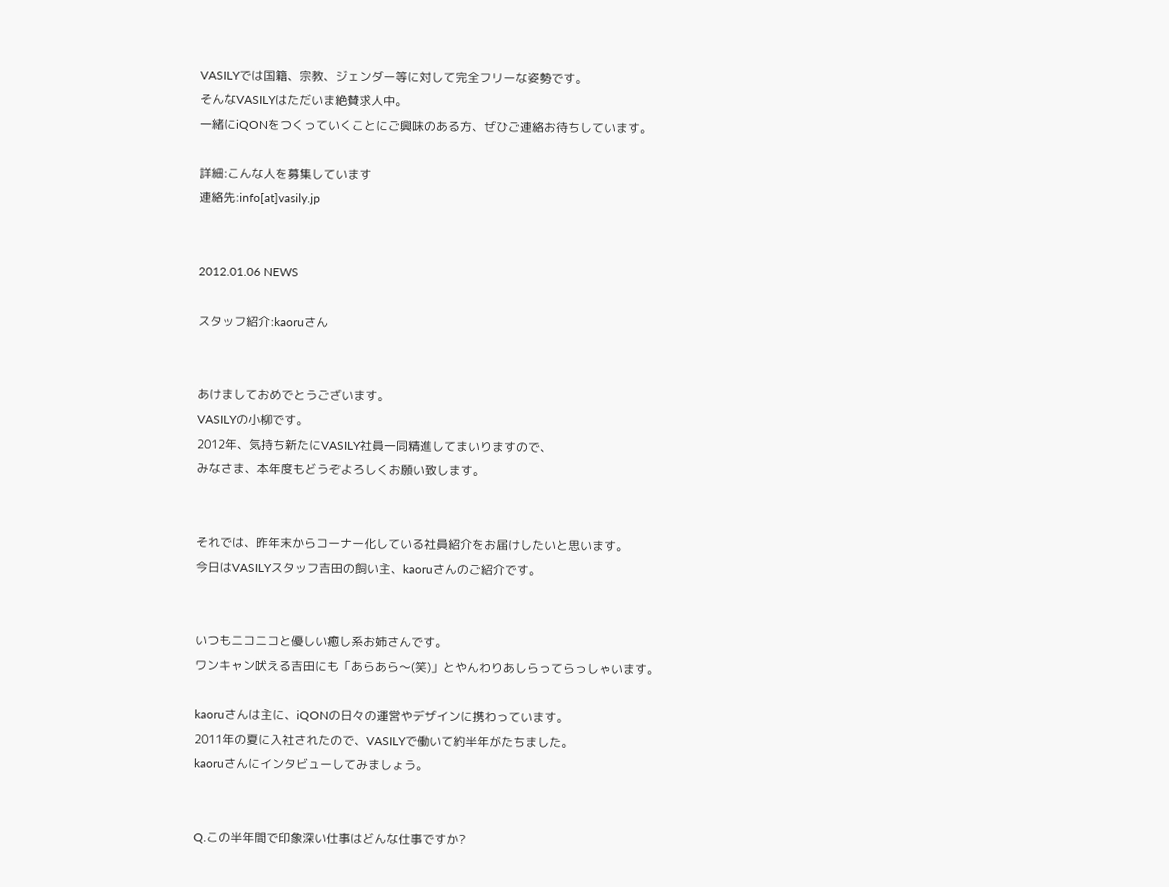VASILYでは国籍、宗教、ジェンダー等に対して完全フリーな姿勢です。
そんなVASILYはただいま絶賛求人中。
一緒にiQONをつくっていくことにご興味のある方、ぜひご連絡お待ちしています。

詳細:こんな人を募集しています
連絡先:info[at]vasily.jp


2012.01.06 NEWS

スタッフ紹介:kaoruさん


あけましておめでとうございます。
VASILYの小柳です。
2012年、気持ち新たにVASILY社員一同精進してまいりますので、
みなさま、本年度もどうぞよろしくお願い致します。


それでは、昨年末からコーナー化している社員紹介をお届けしたいと思います。
今日はVASILYスタッフ吉田の飼い主、kaoruさんのご紹介です。


いつもニコニコと優しい癒し系お姉さんです。
ワンキャン吠える吉田にも「あらあら〜(笑)」とやんわりあしらってらっしゃいます。

kaoruさんは主に、iQONの日々の運営やデザインに携わっています。
2011年の夏に入社されたので、VASILYで働いて約半年がたちました。
kaoruさんにインタビューしてみましょう。


Q.この半年間で印象深い仕事はどんな仕事ですか?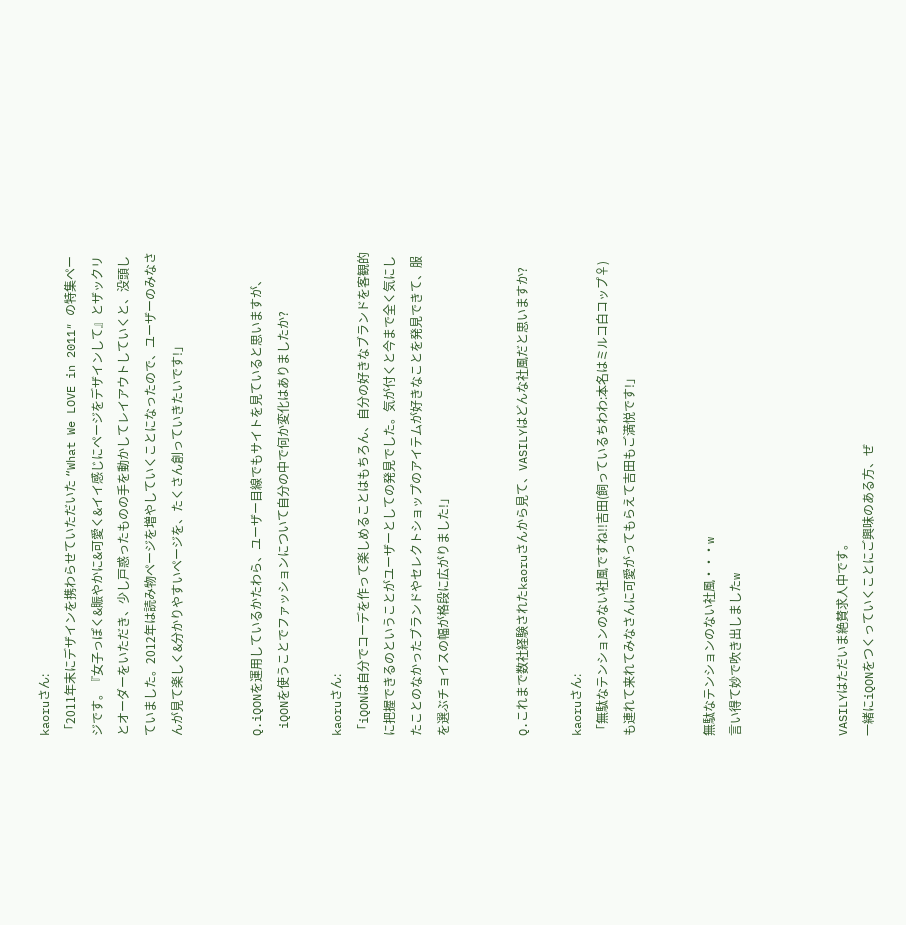kaoruさん:
「2011年末にデザインを携わらせていただいた “What We LOVE in 2011″ の特集ページです。『女子っぽく&賑やかに&可愛く&イイ感じにページをデザインして』とザックリとオーダーをいただき、少し戸惑ったものの手を動かしてレイアウトしていくと、没頭していました。2012年は読み物ページを増やしていくことになったので、ユーザーのみなさんが見て楽しく&分かりやすいページを、たくさん創っていきたいです!」


Q.iQONを運用しているかたわら、ユーザー目線でもサイトを見ていると思いますが、
 iQONを使うことでファッションについて自分の中で何か変化はありましたか?

kaoruさん:
「iQONは自分でコーデを作って楽しめることはもちろん、自分の好きなブランドを客観的に把握できるのということがユーザーとしての発見でした。気が付くと今まで全く気にしたことのなかったブランドやセレクトショップのアイテムが好きなことを発見できて、服を選ぶチョイスの幅が格段に広がりました!」


Q.これまで数社経験されたkaoruさんから見て、VASILYはどんな社風だと思いますか?

kaoruさん:
「無駄なテンションのない社風ですね!!吉田(飼っているちわわ:本名はミルコ白コップ♀)も連れて来れてみなさんに可愛がってもらえて吉田もご満悦です!」


無駄なテンションのない社風・・・w
言い得て妙で吹き出しましたw



VASILYはただいま絶賛求人中です。
一緒にiQONをつくっていくことにご興味のある方、ぜ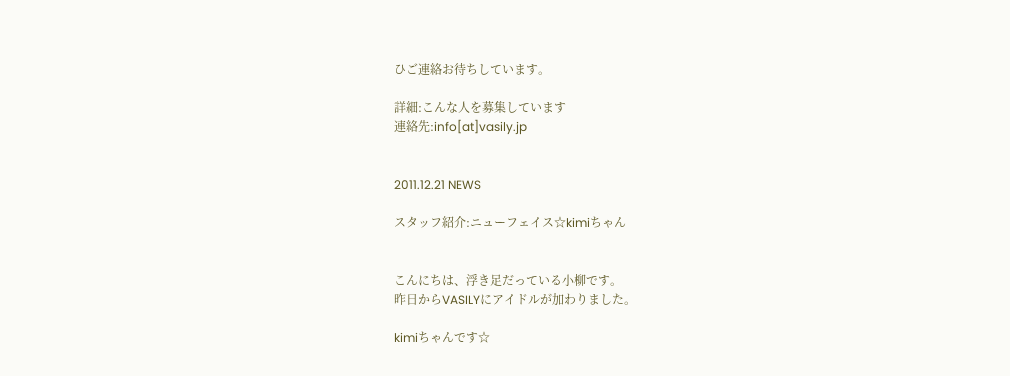ひご連絡お待ちしています。

詳細:こんな人を募集しています
連絡先:info[at]vasily.jp


2011.12.21 NEWS

スタッフ紹介:ニューフェイス☆kimiちゃん


こんにちは、浮き足だっている小柳です。
昨日からVASILYにアイドルが加わりました。

kimiちゃんです☆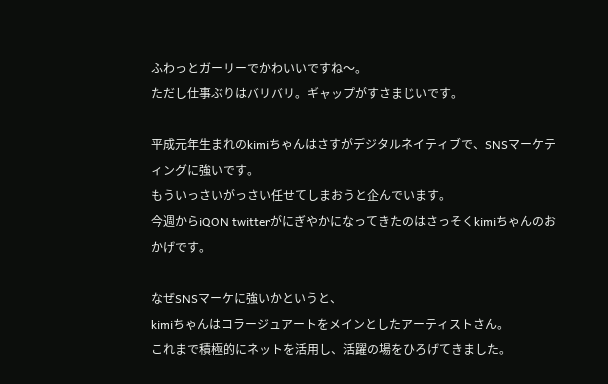ふわっとガーリーでかわいいですね〜。
ただし仕事ぶりはバリバリ。ギャップがすさまじいです。

平成元年生まれのkimiちゃんはさすがデジタルネイティブで、SNSマーケティングに強いです。
もういっさいがっさい任せてしまおうと企んでいます。
今週からiQON twitterがにぎやかになってきたのはさっそくkimiちゃんのおかげです。

なぜSNSマーケに強いかというと、
kimiちゃんはコラージュアートをメインとしたアーティストさん。
これまで積極的にネットを活用し、活躍の場をひろげてきました。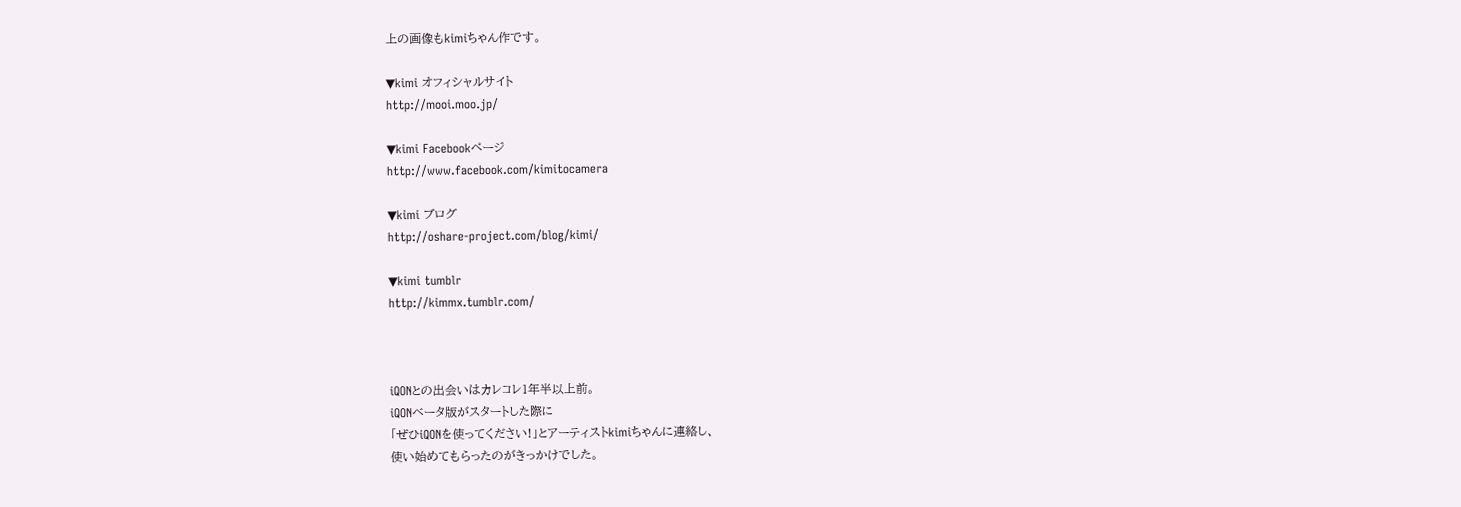上の画像もkimiちゃん作です。

▼kimi オフィシャルサイト
http://mooi.moo.jp/

▼kimi Facebookページ
http://www.facebook.com/kimitocamera

▼kimi ブログ
http://oshare-project.com/blog/kimi/

▼kimi tumblr
http://kimmx.tumblr.com/



iQONとの出会いはカレコレ1年半以上前。
iQONベータ版がスタートした際に
「ぜひiQONを使ってください!」とアーティストkimiちゃんに連絡し、
使い始めてもらったのがきっかけでした。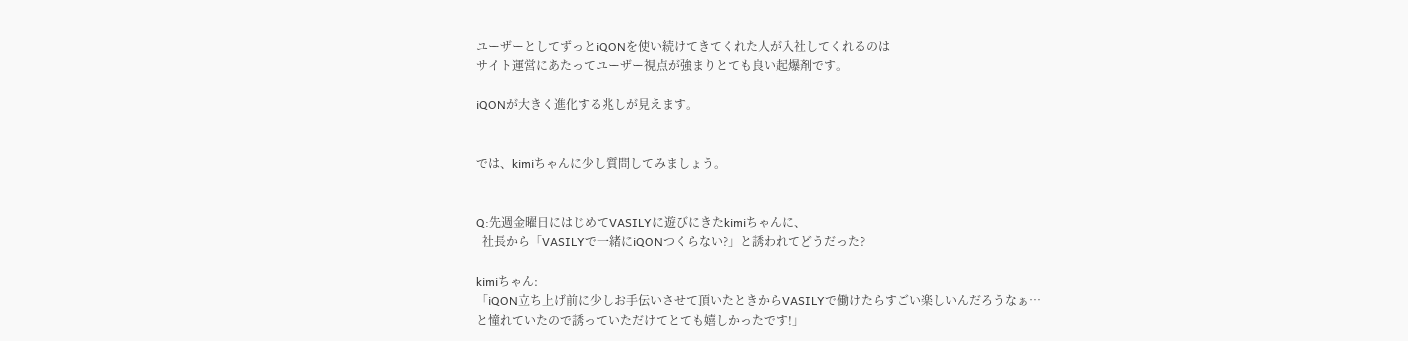ユーザーとしてずっとiQONを使い続けてきてくれた人が入社してくれるのは
サイト運営にあたってユーザー視点が強まりとても良い起爆剤です。

iQONが大きく進化する兆しが見えます。


では、kimiちゃんに少し質問してみましょう。


Q:先週金曜日にはじめてVASILYに遊びにきたkimiちゃんに、
  社長から「VASILYで一緒にiQONつくらない?」と誘われてどうだった?

kimiちゃん:
「iQON立ち上げ前に少しお手伝いさせて頂いたときからVASILYで働けたらすごい楽しいんだろうなぁ…
と憧れていたので誘っていただけてとても嬉しかったです!」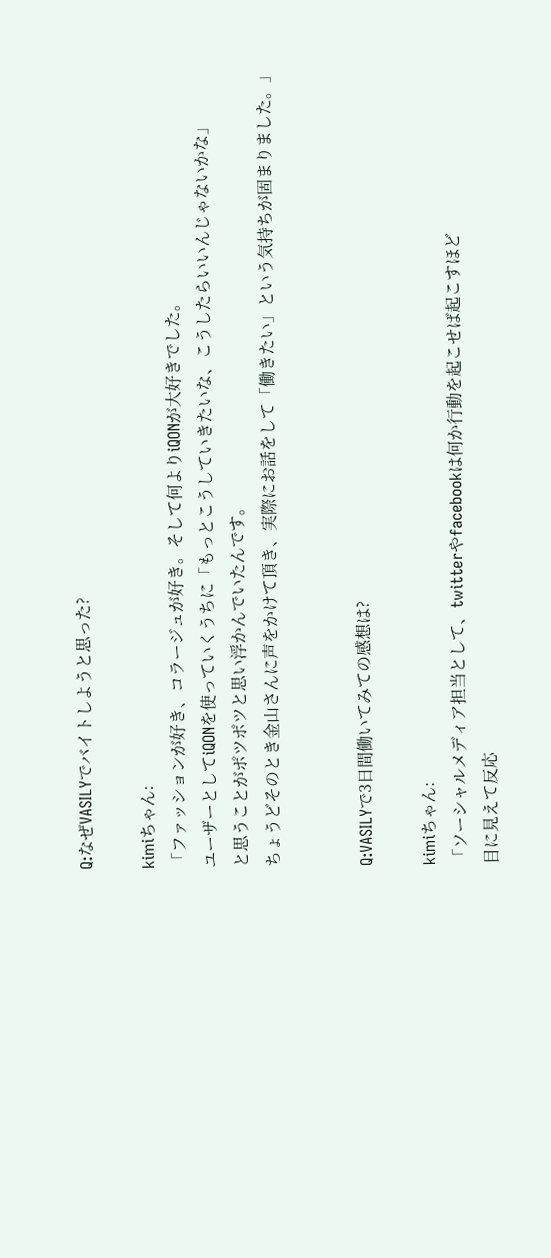Q:なぜVASILYでバイトしようと思った?

kimiちゃん:
「ファッションが好き、コラージュが好き。そして何よりiQONが大好きでした。
ユーザーとしてiQONを使っていくうちに「もっとこうしていきたいな、こうしたらいいんじゃないかな」
と思うことがポツポツと思い浮かんでいたんです。
ちょうどそのとき金山さんに声をかけて頂き、実際にお話をして「働きたい」という気持ちが固まりました。」


Q:VASILYで3日間働いてみての感想は?

kimiちゃん:
「ソーシャルメディア担当として、twitterやfacebookは何か行動を起こせば起こすほど
目に見えて反応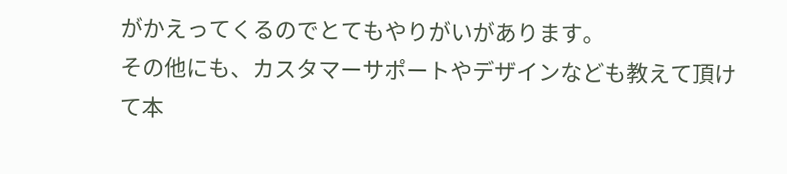がかえってくるのでとてもやりがいがあります。
その他にも、カスタマーサポートやデザインなども教えて頂けて本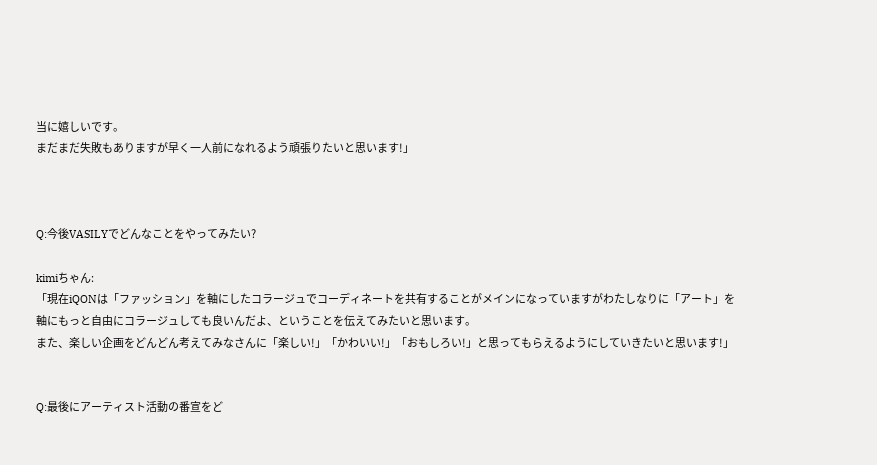当に嬉しいです。
まだまだ失敗もありますが早く一人前になれるよう頑張りたいと思います!」



Q:今後VASILYでどんなことをやってみたい?

kimiちゃん:
「現在iQONは「ファッション」を軸にしたコラージュでコーディネートを共有することがメインになっていますがわたしなりに「アート」を軸にもっと自由にコラージュしても良いんだよ、ということを伝えてみたいと思います。
また、楽しい企画をどんどん考えてみなさんに「楽しい!」「かわいい!」「おもしろい!」と思ってもらえるようにしていきたいと思います!」


Q:最後にアーティスト活動の番宣をど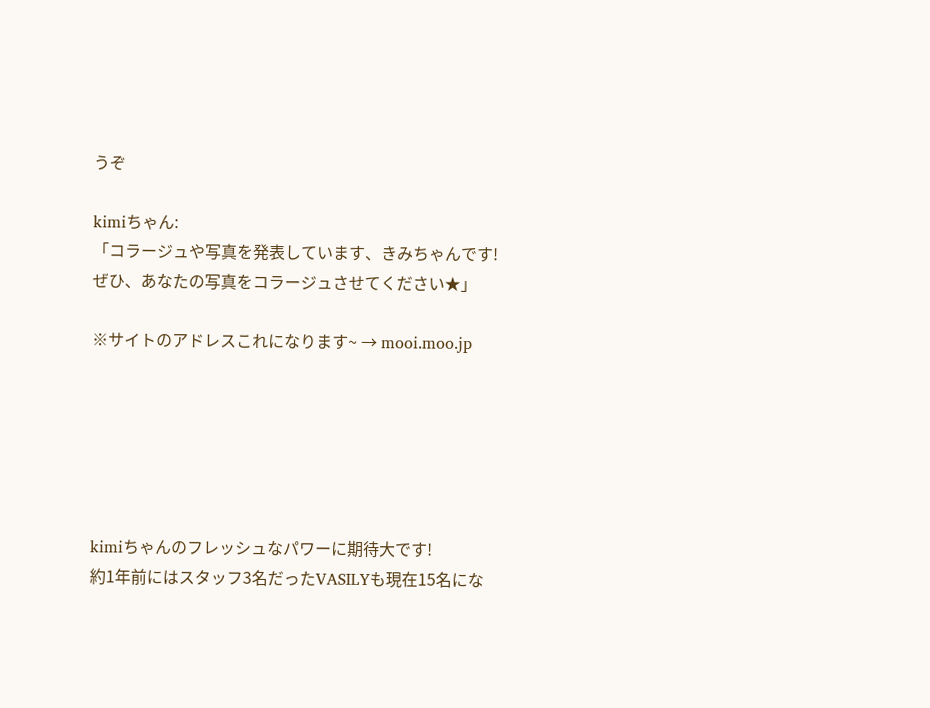うぞ

kimiちゃん:
「コラージュや写真を発表しています、きみちゃんです!
ぜひ、あなたの写真をコラージュさせてください★」

※サイトのアドレスこれになります~ → mooi.moo.jp






kimiちゃんのフレッシュなパワーに期待大です!
約1年前にはスタッフ3名だったVASILYも現在15名にな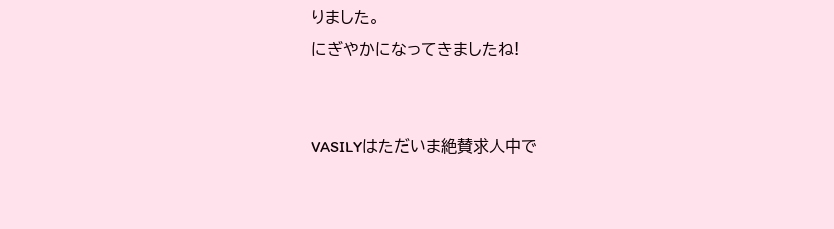りました。
にぎやかになってきましたね!


VASILYはただいま絶賛求人中で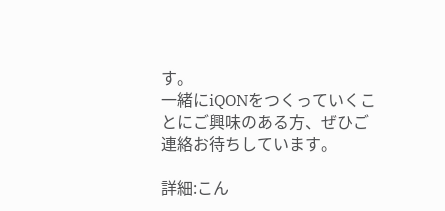す。
一緒にiQONをつくっていくことにご興味のある方、ぜひご連絡お待ちしています。

詳細:こん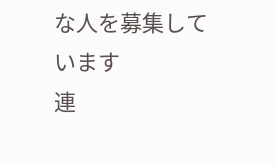な人を募集しています
連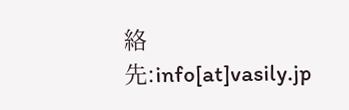絡先:info[at]vasily.jp